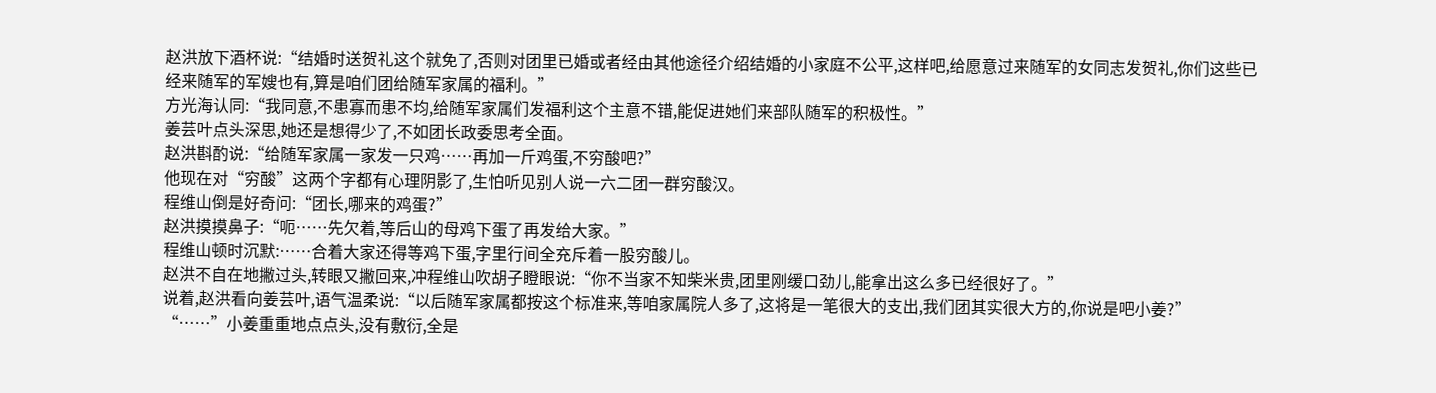赵洪放下酒杯说:“结婚时送贺礼这个就免了,否则对团里已婚或者经由其他途径介绍结婚的小家庭不公平,这样吧,给愿意过来随军的女同志发贺礼,你们这些已经来随军的军嫂也有,算是咱们团给随军家属的福利。”
方光海认同:“我同意,不患寡而患不均,给随军家属们发福利这个主意不错,能促进她们来部队随军的积极性。”
姜芸叶点头深思,她还是想得少了,不如团长政委思考全面。
赵洪斟酌说:“给随军家属一家发一只鸡……再加一斤鸡蛋,不穷酸吧?”
他现在对“穷酸”这两个字都有心理阴影了,生怕听见别人说一六二团一群穷酸汉。
程维山倒是好奇问:“团长,哪来的鸡蛋?”
赵洪摸摸鼻子:“呃……先欠着,等后山的母鸡下蛋了再发给大家。”
程维山顿时沉默:……合着大家还得等鸡下蛋,字里行间全充斥着一股穷酸儿。
赵洪不自在地撇过头,转眼又撇回来,冲程维山吹胡子瞪眼说:“你不当家不知柴米贵,团里刚缓口劲儿,能拿出这么多已经很好了。”
说着,赵洪看向姜芸叶,语气温柔说:“以后随军家属都按这个标准来,等咱家属院人多了,这将是一笔很大的支出,我们团其实很大方的,你说是吧小姜?”
“……”小姜重重地点点头,没有敷衍,全是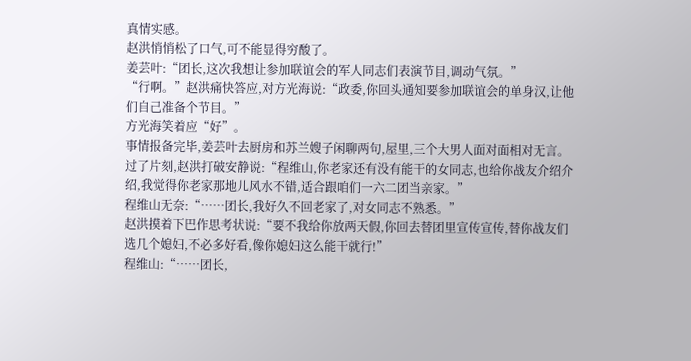真情实感。
赵洪悄悄松了口气,可不能显得穷酸了。
姜芸叶:“团长,这次我想让参加联谊会的军人同志们表演节目,调动气氛。”
“行啊。”赵洪痛快答应,对方光海说:“政委,你回头通知要参加联谊会的单身汉,让他们自己准备个节目。”
方光海笑着应“好”。
事情报备完毕,姜芸叶去厨房和苏兰嫂子闲聊两句,屋里,三个大男人面对面相对无言。
过了片刻,赵洪打破安静说:“程维山,你老家还有没有能干的女同志,也给你战友介绍介绍,我觉得你老家那地儿风水不错,适合跟咱们一六二团当亲家。”
程维山无奈:“……团长,我好久不回老家了,对女同志不熟悉。”
赵洪摸着下巴作思考状说:“要不我给你放两天假,你回去替团里宣传宣传,替你战友们选几个媳妇,不必多好看,像你媳妇这么能干就行!”
程维山:“……团长,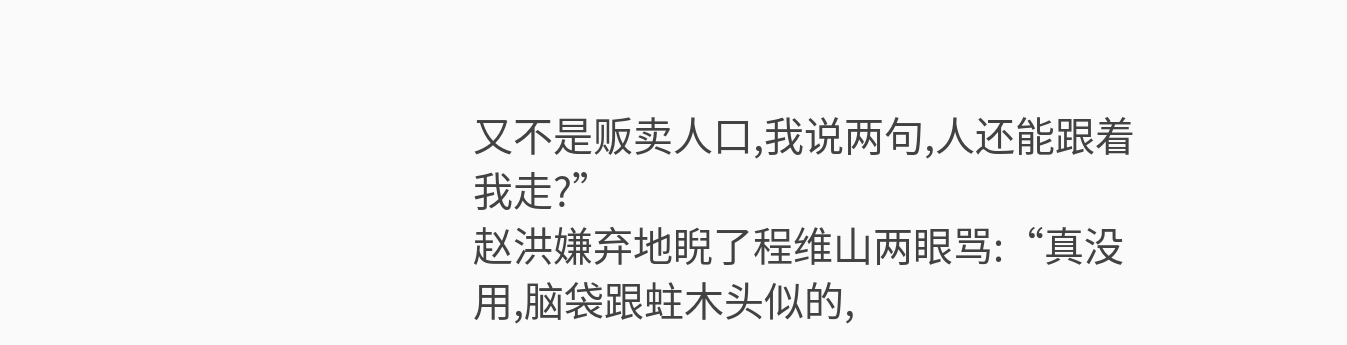又不是贩卖人口,我说两句,人还能跟着我走?”
赵洪嫌弃地睨了程维山两眼骂:“真没用,脑袋跟蛀木头似的,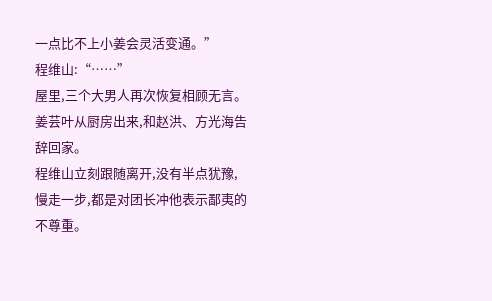一点比不上小姜会灵活变通。”
程维山:“……”
屋里,三个大男人再次恢复相顾无言。
姜芸叶从厨房出来,和赵洪、方光海告辞回家。
程维山立刻跟随离开,没有半点犹豫,慢走一步,都是对团长冲他表示鄙夷的不尊重。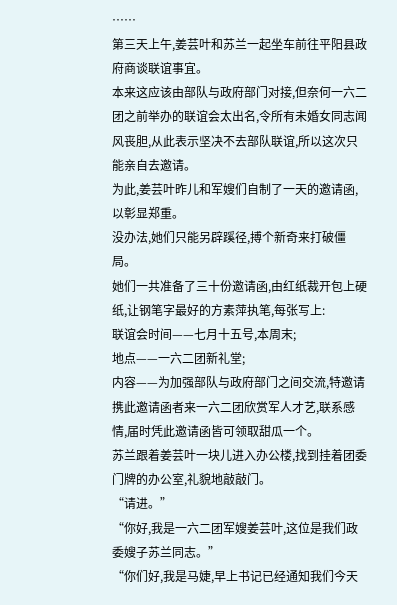……
第三天上午,姜芸叶和苏兰一起坐车前往平阳县政府商谈联谊事宜。
本来这应该由部队与政府部门对接,但奈何一六二团之前举办的联谊会太出名,令所有未婚女同志闻风丧胆,从此表示坚决不去部队联谊,所以这次只能亲自去邀请。
为此,姜芸叶昨儿和军嫂们自制了一天的邀请函,以彰显郑重。
没办法,她们只能另辟蹊径,搏个新奇来打破僵局。
她们一共准备了三十份邀请函,由红纸裁开包上硬纸,让钢笔字最好的方素萍执笔,每张写上:
联谊会时间——七月十五号,本周末;
地点——一六二团新礼堂;
内容——为加强部队与政府部门之间交流,特邀请携此邀请函者来一六二团欣赏军人才艺,联系感情,届时凭此邀请函皆可领取甜瓜一个。
苏兰跟着姜芸叶一块儿进入办公楼,找到挂着团委门牌的办公室,礼貌地敲敲门。
“请进。”
“你好,我是一六二团军嫂姜芸叶,这位是我们政委嫂子苏兰同志。”
“你们好,我是马婕,早上书记已经通知我们今天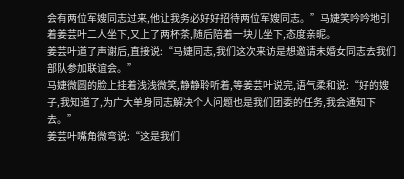会有两位军嫂同志过来,他让我务必好好招待两位军嫂同志。”马婕笑吟吟地引着姜芸叶二人坐下,又上了两杯茶,随后陪着一块儿坐下,态度亲昵。
姜芸叶道了声谢后,直接说:“马婕同志,我们这次来访是想邀请未婚女同志去我们部队参加联谊会。”
马婕微圆的脸上挂着浅浅微笑,静静聆听着,等姜芸叶说完,语气柔和说:“好的嫂子,我知道了,为广大单身同志解决个人问题也是我们团委的任务,我会通知下去。”
姜芸叶嘴角微弯说:“这是我们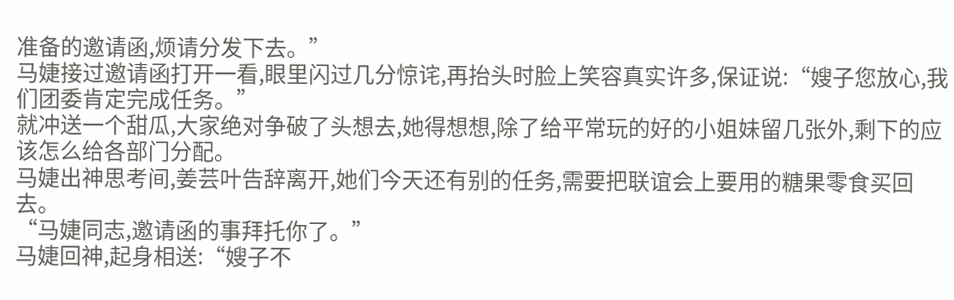准备的邀请函,烦请分发下去。”
马婕接过邀请函打开一看,眼里闪过几分惊诧,再抬头时脸上笑容真实许多,保证说:“嫂子您放心,我们团委肯定完成任务。”
就冲送一个甜瓜,大家绝对争破了头想去,她得想想,除了给平常玩的好的小姐妹留几张外,剩下的应该怎么给各部门分配。
马婕出神思考间,姜芸叶告辞离开,她们今天还有别的任务,需要把联谊会上要用的糖果零食买回去。
“马婕同志,邀请函的事拜托你了。”
马婕回神,起身相送:“嫂子不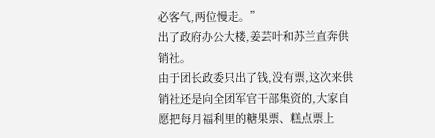必客气,两位慢走。”
出了政府办公大楼,姜芸叶和苏兰直奔供销社。
由于团长政委只出了钱,没有票,这次来供销社还是向全团军官干部集资的,大家自愿把每月福利里的糖果票、糕点票上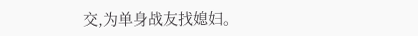交,为单身战友找媳妇。